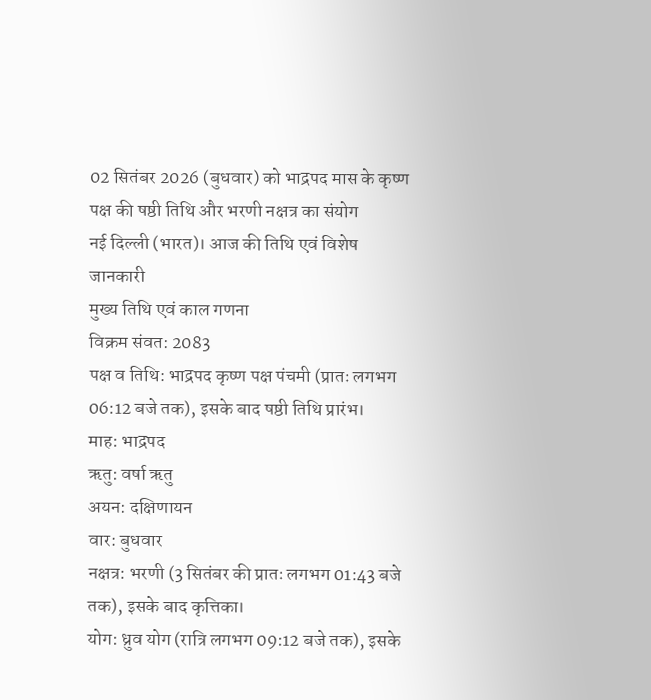02 सितंबर 2026 (बुधवार) को भाद्रपद मास के कृष्ण पक्ष की षष्ठी तिथि और भरणी नक्षत्र का संयोग
नई दिल्ली (भारत)। आज की तिथि एवं विशेष जानकारी
मुख्य तिथि एवं काल गणना
विक्रम संवत: 2083
पक्ष व तिथि: भाद्रपद कृष्ण पक्ष पंचमी (प्रातः लगभग 06:12 बजे तक), इसके बाद षष्ठी तिथि प्रारंभ।
माह: भाद्रपद
ऋतु: वर्षा ऋतु
अयन: दक्षिणायन
वार: बुधवार
नक्षत्र: भरणी (3 सितंबर की प्रातः लगभग 01:43 बजे तक), इसके बाद कृत्तिका।
योग: ध्रुव योग (रात्रि लगभग 09:12 बजे तक), इसके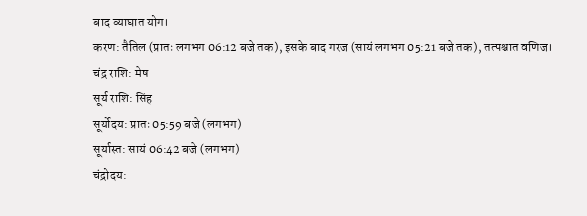बाद व्याघात योग।
करण: तैतिल (प्रातः लगभग 06:12 बजे तक), इसके बाद गरज (सायं लगभग 05:21 बजे तक), तत्पश्चात वणिज।
चंद्र राशि: मेष
सूर्य राशि: सिंह
सूर्योदय: प्रातः 05:59 बजे (लगभग)
सूर्यास्त: सायं 06:42 बजे (लगभग)
चंद्रोदय: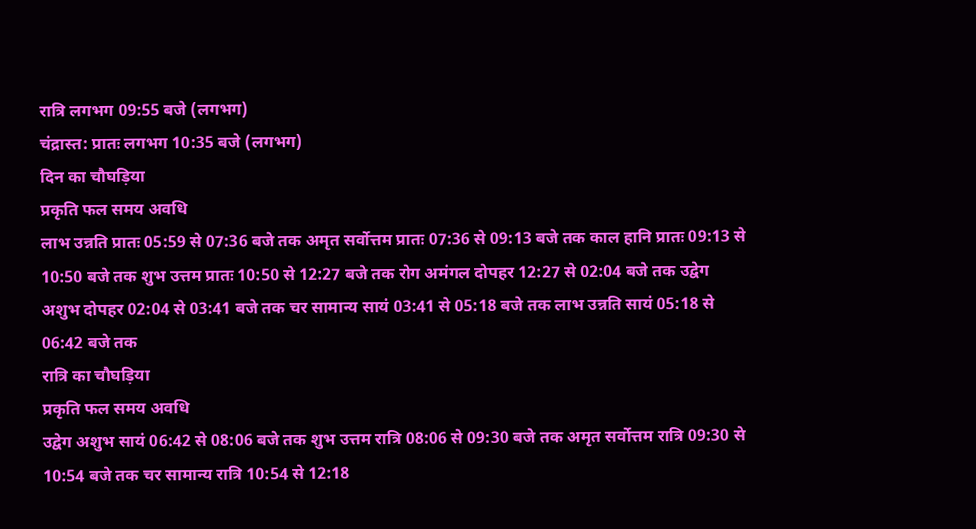रात्रि लगभग 09:55 बजे (लगभग)
चंद्रास्त: प्रातः लगभग 10:35 बजे (लगभग)
दिन का चौघड़िया
प्रकृति फल समय अवधि
लाभ उन्नति प्रातः 05:59 से 07:36 बजे तक अमृत सर्वोत्तम प्रातः 07:36 से 09:13 बजे तक काल हानि प्रातः 09:13 से 10:50 बजे तक शुभ उत्तम प्रातः 10:50 से 12:27 बजे तक रोग अमंगल दोपहर 12:27 से 02:04 बजे तक उद्वेग अशुभ दोपहर 02:04 से 03:41 बजे तक चर सामान्य सायं 03:41 से 05:18 बजे तक लाभ उन्नति सायं 05:18 से 06:42 बजे तक
रात्रि का चौघड़िया
प्रकृति फल समय अवधि
उद्वेग अशुभ सायं 06:42 से 08:06 बजे तक शुभ उत्तम रात्रि 08:06 से 09:30 बजे तक अमृत सर्वोत्तम रात्रि 09:30 से 10:54 बजे तक चर सामान्य रात्रि 10:54 से 12:18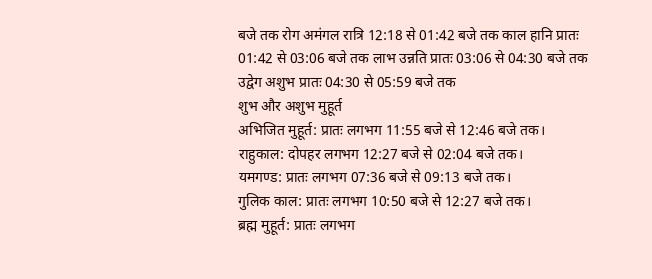बजे तक रोग अमंगल रात्रि 12:18 से 01:42 बजे तक काल हानि प्रातः 01:42 से 03:06 बजे तक लाभ उन्नति प्रातः 03:06 से 04:30 बजे तक उद्वेग अशुभ प्रातः 04:30 से 05:59 बजे तक
शुभ और अशुभ मुहूर्त
अभिजित मुहूर्त: प्रातः लगभग 11:55 बजे से 12:46 बजे तक।
राहुकाल: दोपहर लगभग 12:27 बजे से 02:04 बजे तक।
यमगण्ड: प्रातः लगभग 07:36 बजे से 09:13 बजे तक।
गुलिक काल: प्रातः लगभग 10:50 बजे से 12:27 बजे तक।
ब्रह्म मुहूर्त: प्रातः लगभग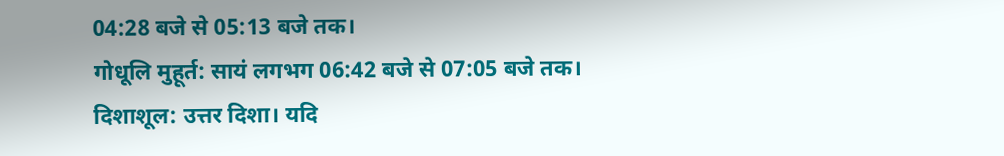04:28 बजे से 05:13 बजे तक।
गोधूलि मुहूर्त: सायं लगभग 06:42 बजे से 07:05 बजे तक।
दिशाशूल: उत्तर दिशा। यदि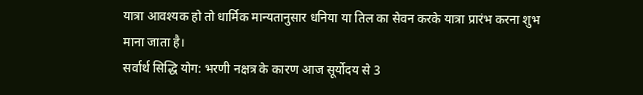यात्रा आवश्यक हो तो धार्मिक मान्यतानुसार धनिया या तिल का सेवन करके यात्रा प्रारंभ करना शुभ माना जाता है।
सर्वार्थ सिद्धि योग: भरणी नक्षत्र के कारण आज सूर्योदय से 3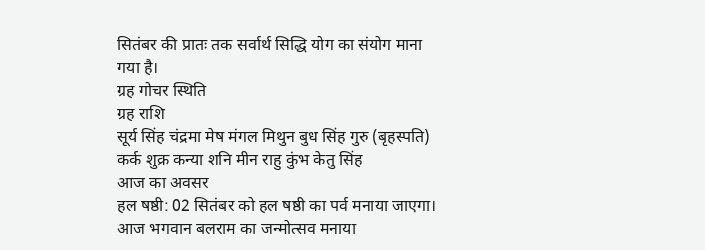सितंबर की प्रातः तक सर्वार्थ सिद्धि योग का संयोग माना गया है।
ग्रह गोचर स्थिति
ग्रह राशि
सूर्य सिंह चंद्रमा मेष मंगल मिथुन बुध सिंह गुरु (बृहस्पति) कर्क शुक्र कन्या शनि मीन राहु कुंभ केतु सिंह
आज का अवसर
हल षष्ठी: 02 सितंबर को हल षष्ठी का पर्व मनाया जाएगा। आज भगवान बलराम का जन्मोत्सव मनाया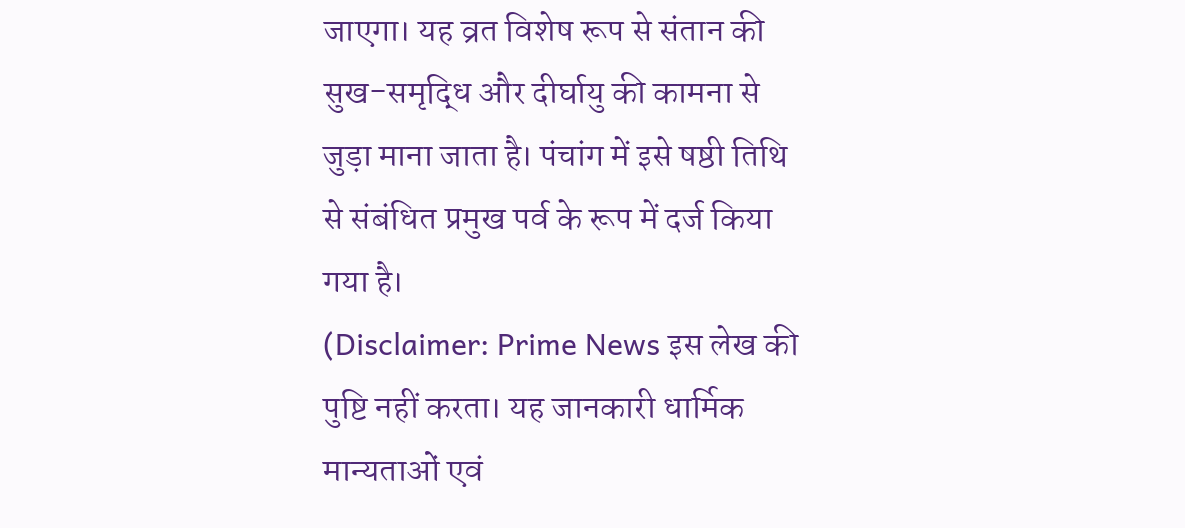जाएगा। यह व्रत विशेष रूप से संतान की सुख-समृद्धि और दीर्घायु की कामना से जुड़ा माना जाता है। पंचांग में इसे षष्ठी तिथि से संबंधित प्रमुख पर्व के रूप में दर्ज किया गया है।
(Disclaimer: Prime News इस लेख की पुष्टि नहीं करता। यह जानकारी धार्मिक मान्यताओं एवं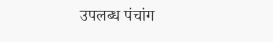उपलब्ध पंचांग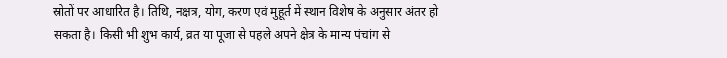स्रोतों पर आधारित है। तिथि, नक्षत्र, योग, करण एवं मुहूर्त में स्थान विशेष के अनुसार अंतर हो सकता है। किसी भी शुभ कार्य, व्रत या पूजा से पहले अपने क्षेत्र के मान्य पंचांग से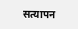सत्यापन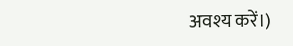अवश्य करें।)